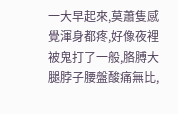一大早起來,莫蕭隻感覺渾身都疼,好像夜裡被鬼打了一般,胳膊大腿脖子腰盤酸痛無比,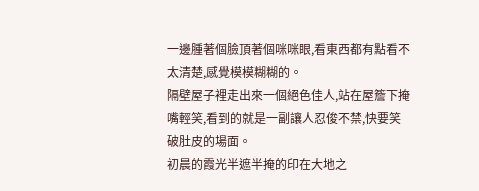一邊腫著個臉頂著個咪咪眼,看東西都有點看不太清楚,感覺模模糊糊的。
隔壁屋子裡走出來一個絕色佳人,站在屋簷下掩嘴輕笑,看到的就是一副讓人忍俊不禁,快要笑破肚皮的場面。
初晨的霞光半遮半掩的印在大地之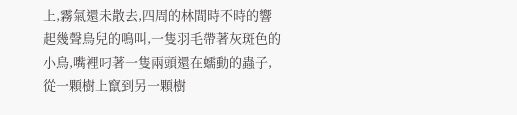上,霧氣還未散去,四周的林間時不時的響起幾聲鳥兒的鳴叫,一隻羽毛帶著灰斑色的小鳥,嘴裡叼著一隻兩頭還在蠕動的蟲子,從一顆樹上竄到另一顆樹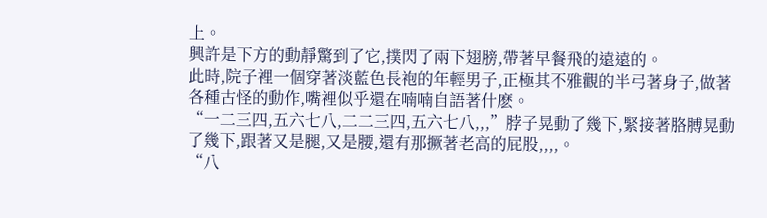上。
興許是下方的動靜驚到了它,撲閃了兩下翅膀,帶著早餐飛的遠遠的。
此時,院子裡一個穿著淡藍色長袍的年輕男子,正極其不雅觀的半弓著身子,做著各種古怪的動作,嘴裡似乎還在喃喃自語著什麽。
“一二三四,五六七八,二二三四,五六七八,,,”脖子晃動了幾下,緊接著胳膊晃動了幾下,跟著又是腿,又是腰,還有那撅著老高的屁股,,,,。
“八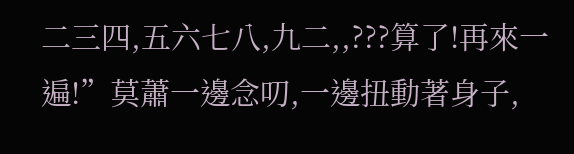二三四,五六七八,九二,,???算了!再來一遍!”莫蕭一邊念叨,一邊扭動著身子,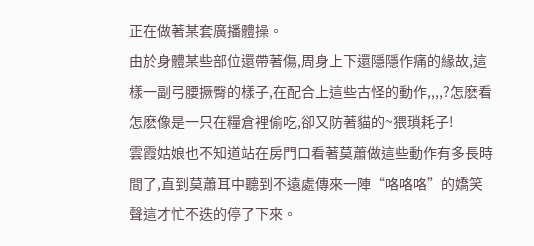正在做著某套廣播體操。
由於身體某些部位還帶著傷,周身上下還隱隱作痛的緣故,這樣一副弓腰撅臀的樣子,在配合上這些古怪的動作,,,,?怎麽看怎麽像是一只在糧倉裡偷吃,卻又防著貓的~猥瑣耗子!
雲霞姑娘也不知道站在房門口看著莫蕭做這些動作有多長時間了,直到莫蕭耳中聽到不遠處傳來一陣“咯咯咯”的嬌笑聲這才忙不迭的停了下來。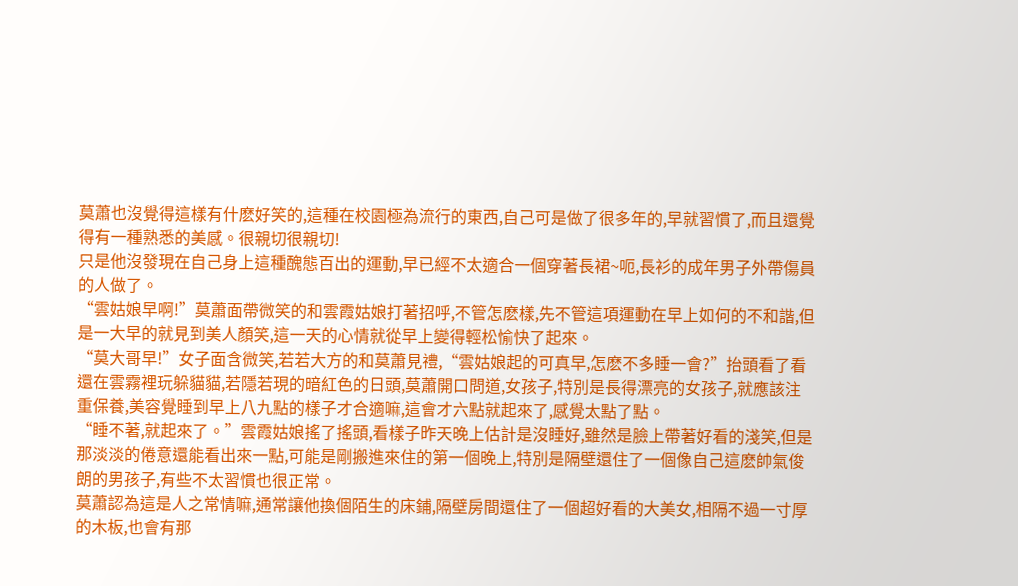莫蕭也沒覺得這樣有什麽好笑的,這種在校園極為流行的東西,自己可是做了很多年的,早就習慣了,而且還覺得有一種熟悉的美感。很親切很親切!
只是他沒發現在自己身上這種醜態百出的運動,早已經不太適合一個穿著長裙~呃,長衫的成年男子外帶傷員的人做了。
“雲姑娘早啊!”莫蕭面帶微笑的和雲霞姑娘打著招呼,不管怎麽樣,先不管這項運動在早上如何的不和諧,但是一大早的就見到美人顏笑,這一天的心情就從早上變得輕松愉快了起來。
“莫大哥早!”女子面含微笑,若若大方的和莫蕭見禮,“雲姑娘起的可真早,怎麽不多睡一會?”抬頭看了看還在雲霧裡玩躲貓貓,若隱若現的暗紅色的日頭,莫蕭開口問道,女孩子,特別是長得漂亮的女孩子,就應該注重保養,美容覺睡到早上八九點的樣子才合適嘛,這會才六點就起來了,感覺太點了點。
“睡不著,就起來了。”雲霞姑娘搖了搖頭,看樣子昨天晚上估計是沒睡好,雖然是臉上帶著好看的淺笑,但是那淡淡的倦意還能看出來一點,可能是剛搬進來住的第一個晚上,特別是隔壁還住了一個像自己這麽帥氣俊朗的男孩子,有些不太習慣也很正常。
莫蕭認為這是人之常情嘛,通常讓他換個陌生的床鋪,隔壁房間還住了一個超好看的大美女,相隔不過一寸厚的木板,也會有那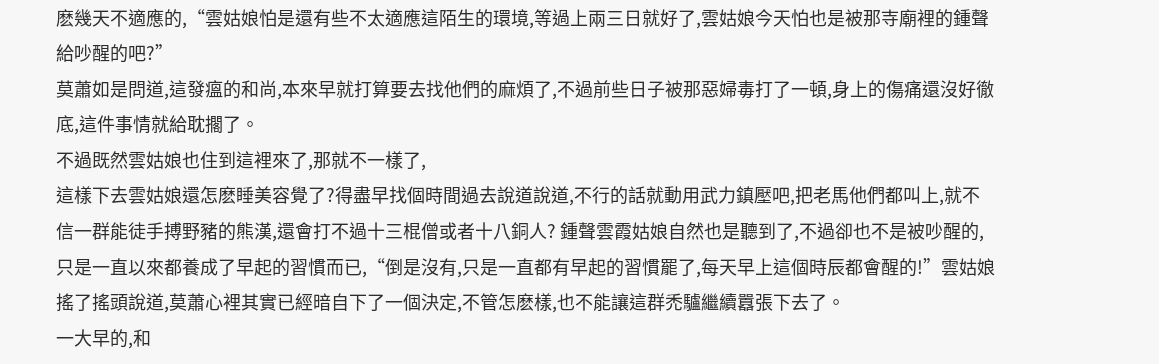麽幾天不適應的,“雲姑娘怕是還有些不太適應這陌生的環境,等過上兩三日就好了,雲姑娘今天怕也是被那寺廟裡的鍾聲給吵醒的吧?”
莫蕭如是問道,這發瘟的和尚,本來早就打算要去找他們的麻煩了,不過前些日子被那惡婦毒打了一頓,身上的傷痛還沒好徹底,這件事情就給耽擱了。
不過既然雲姑娘也住到這裡來了,那就不一樣了,
這樣下去雲姑娘還怎麽睡美容覺了?得盡早找個時間過去說道說道,不行的話就動用武力鎮壓吧,把老馬他們都叫上,就不信一群能徒手搏野豬的熊漢,還會打不過十三棍僧或者十八銅人? 鍾聲雲霞姑娘自然也是聽到了,不過卻也不是被吵醒的,只是一直以來都養成了早起的習慣而已,“倒是沒有,只是一直都有早起的習慣罷了,每天早上這個時辰都會醒的!”雲姑娘搖了搖頭說道,莫蕭心裡其實已經暗自下了一個決定,不管怎麽樣,也不能讓這群禿驢繼續囂張下去了。
一大早的,和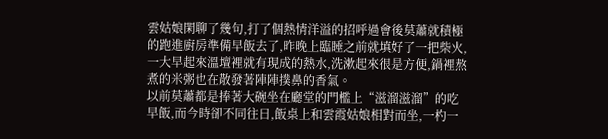雲姑娘閑聊了幾句,打了個熱情洋溢的招呼過會後莫蕭就積極的跑進廚房準備早飯去了,昨晚上臨睡之前就填好了一把柴火,一大早起來溫壇裡就有現成的熱水,洗漱起來很是方便,鍋裡熬煮的米粥也在散發著陣陣撲鼻的香氣。
以前莫蕭都是捧著大碗坐在廳堂的門檻上“滋溜滋溜”的吃早飯,而今時卻不同往日,飯桌上和雲霞姑娘相對而坐,一杓一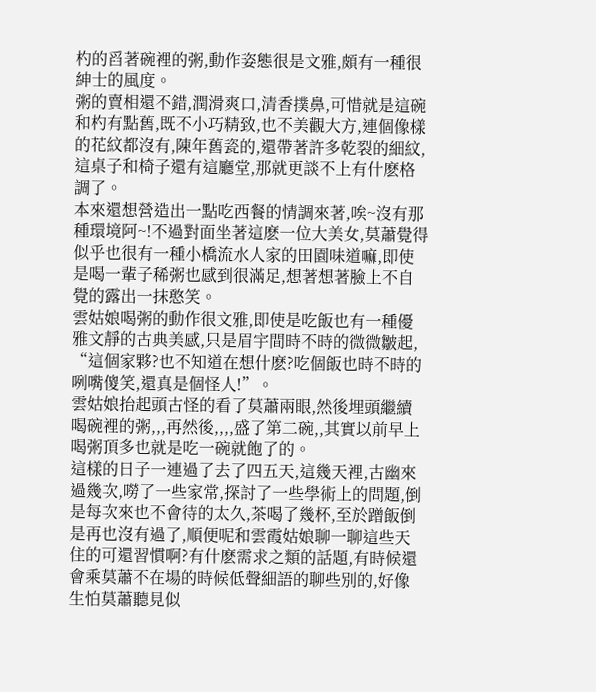杓的舀著碗裡的粥,動作姿態很是文雅,頗有一種很紳士的風度。
粥的賣相還不錯,潤滑爽口,清香撲鼻,可惜就是這碗和杓有點舊,既不小巧精致,也不美觀大方,連個像樣的花紋都沒有,陳年舊瓷的,還帶著許多乾裂的細紋,這桌子和椅子還有這廳堂,那就更談不上有什麽格調了。
本來還想營造出一點吃西餐的情調來著,唉~沒有那種環境阿~!不過對面坐著這麽一位大美女,莫蕭覺得似乎也很有一種小橋流水人家的田園味道嘛,即使是喝一輩子稀粥也感到很滿足,想著想著臉上不自覺的露出一抹憨笑。
雲姑娘喝粥的動作很文雅,即使是吃飯也有一種優雅文靜的古典美感,只是眉宇間時不時的微微皺起, “這個家夥?也不知道在想什麽?吃個飯也時不時的咧嘴傻笑,還真是個怪人!”。
雲姑娘抬起頭古怪的看了莫蕭兩眼,然後埋頭繼續喝碗裡的粥,,,再然後,,,,盛了第二碗,,其實以前早上喝粥頂多也就是吃一碗就飽了的。
這樣的日子一連過了去了四五天,這幾天裡,古幽來過幾次,嘮了一些家常,探討了一些學術上的問題,倒是每次來也不會待的太久,茶喝了幾杯,至於蹭飯倒是再也沒有過了,順便呢和雲霞姑娘聊一聊這些天住的可還習慣啊?有什麽需求之類的話題,有時候還會乘莫蕭不在場的時候低聲細語的聊些別的,好像生怕莫蕭聽見似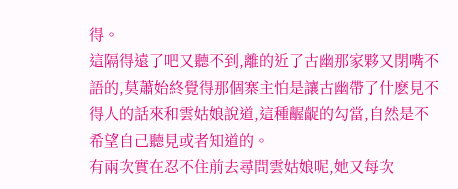得。
這隔得遠了吧又聽不到,離的近了古幽那家夥又閉嘴不語的,莫蕭始終覺得那個寨主怕是讓古幽帶了什麽見不得人的話來和雲姑娘說道,這種齷齪的勾當,自然是不希望自己聽見或者知道的。
有兩次實在忍不住前去尋問雲姑娘呢,她又每次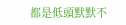都是低頭默默不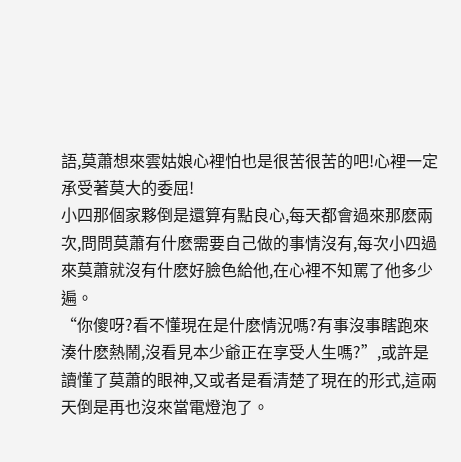語,莫蕭想來雲姑娘心裡怕也是很苦很苦的吧!心裡一定承受著莫大的委屈!
小四那個家夥倒是還算有點良心,每天都會過來那麽兩次,問問莫蕭有什麽需要自己做的事情沒有,每次小四過來莫蕭就沒有什麽好臉色給他,在心裡不知罵了他多少遍。
“你傻呀?看不懂現在是什麽情況嗎?有事沒事瞎跑來湊什麽熱鬧,沒看見本少爺正在享受人生嗎?”,或許是讀懂了莫蕭的眼神,又或者是看清楚了現在的形式,這兩天倒是再也沒來當電燈泡了。